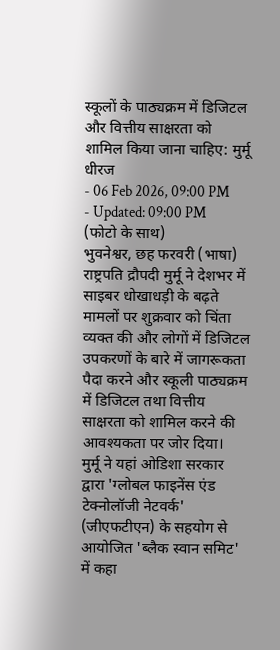स्कूलों के पाठ्यक्रम में डिजिटल और वित्तीय साक्षरता को शामिल किया जाना चाहिए: मुर्मू
धीरज
- 06 Feb 2026, 09:00 PM
- Updated: 09:00 PM
(फोटो के साथ)
भुवनेश्वर, छह फरवरी (भाषा) राष्ट्रपति द्रौपदी मुर्मू ने देशभर में साइबर धोखाधड़ी के बढ़ते मामलों पर शुक्रवार को चिंता व्यक्त की और लोगों में डिजिटल उपकरणों के बारे में जागरूकता पैदा करने और स्कूली पाठ्यक्रम में डिजिटल तथा वित्तीय साक्षरता को शामिल करने की आवश्यकता पर जोर दिया।
मुर्मू ने यहां ओडिशा सरकार द्वारा 'ग्लोबल फाइनेंस एंड टेक्नोलॉजी नेटवर्क' (जीएफटीएन) के सहयोग से आयोजित 'ब्लैक स्वान समिट' में कहा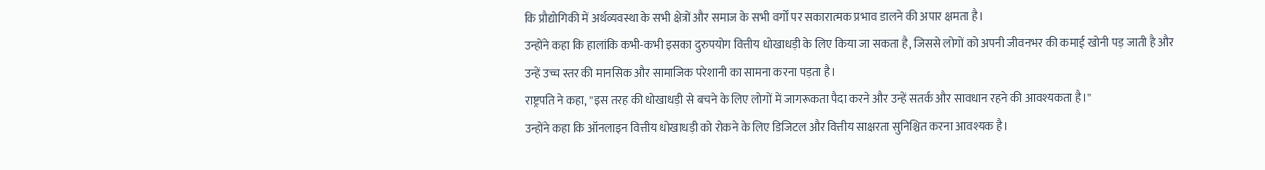कि प्रौद्योगिकी में अर्थव्यवस्था के सभी क्षेत्रों और समाज के सभी वर्गों पर सकारात्मक प्रभाव डालने की अपार क्षमता है।
उन्होंने कहा कि हालांकि कभी-कभी इसका दुरुपयोग वित्तीय धोखाधड़ी के लिए किया जा सकता है, जिससे लोगों को अपनी जीवनभर की कमाई खोनी पड़ जाती है और उन्हें उच्च स्तर की मानसिक और सामाजिक परेशानी का सामना करना पड़ता है।
राष्ट्रपति ने कहा, ''इस तरह की धोखाधड़ी से बचने के लिए लोगों में जागरूकता पैदा करने और उन्हें सतर्क और सावधान रहने की आवश्यकता है।''
उन्होंने कहा कि ऑनलाइन वित्तीय धोखाधड़ी को रोकने के लिए डिजिटल और वित्तीय साक्षरता सुनिश्चित करना आवश्यक है।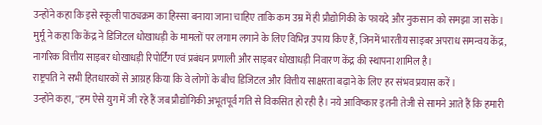उन्होंने कहा कि इसे स्कूली पाठ्यक्रम का हिस्सा बनाया जाना चाहिए ताकि कम उम्र में ही प्रौद्योगिकी के फायदे और नुकसान को समझा जा सके।
मुर्मू ने कहा कि केंद्र ने डिजिटल धोखाधड़ी के मामलों पर लगाम लगाने के लिए विभिन्न उपाय किए हैं, जिनमें भारतीय साइबर अपराध समन्वय केंद्र, नागरिक वित्तीय साइबर धोखाधड़ी रिपोर्टिंग एवं प्रबंधन प्रणाली और साइबर धोखाधड़ी निवारण केंद्र की स्थापना शामिल है।
राष्ट्रपति ने सभी हितधारकों से आग्रह किया कि वे लोगों के बीच डिजिटल और वित्तीय साक्षरता बढ़ाने के लिए हर संभव प्रयास करें।
उन्होंने कहा, ''हम ऐसे युग में जी रहे हैं जब प्रौद्योगिकी अभूतपूर्व गति से विकसित हो रही है। नये आविष्कार इतनी तेजी से सामने आते हैं कि हमारी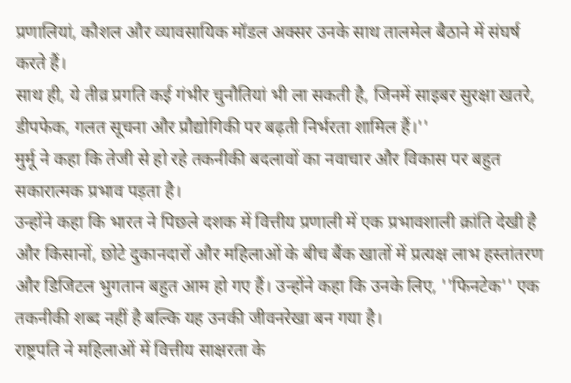प्रणालियां, कौशल और व्यावसायिक मॉडल अक्सर उनके साथ तालमेल बैठाने में संघर्ष करते हैं।
साथ ही, ये तीव्र प्रगति कई गंभीर चुनौतियां भी ला सकती है, जिनमें साइबर सुरक्षा खतरे, डीपफेक, गलत सूचना और प्रौद्योगिकी पर बढ़ती निर्भरता शामिल हैं।''
मुर्मू ने कहा कि तेजी से हो रहे तकनीकी बदलावों का नवाचार और विकास पर बहुत सकारात्मक प्रभाव पड़ता है।
उन्होंने कहा कि भारत ने पिछले दशक में वित्तीय प्रणाली में एक प्रभावशाली क्रांति देखी है और किसानों, छोटे दुकानदारों और महिलाओं के बीच बैंक खातों में प्रत्यक्ष लाभ हस्तांतरण और डिजिटल भुगतान बहुत आम हो गए हैं। उन्होंने कहा कि उनके लिए, ''फिनटेक'' एक तकनीकी शब्द नहीं है बल्कि यह उनकी जीवनरेखा बन गया है।
राष्ट्रपति ने महिलाओं में वित्तीय साक्षरता के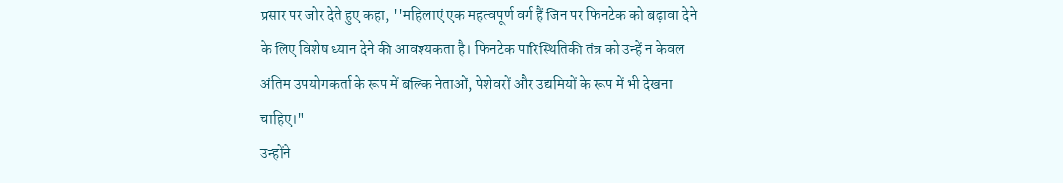प्रसार पर जोर देते हुए कहा, ''महिलाएं एक महत्वपूर्ण वर्ग हैं जिन पर फिनटेक को बढ़ावा देने के लिए विशेष ध्यान देने की आवश्यकता है। फिनटेक पारिस्थितिकी तंत्र को उन्हें न केवल अंतिम उपयोगकर्ता के रूप में बल्कि नेताओं, पेशेवरों और उद्यमियों के रूप में भी देखना चाहिए।"
उन्होंने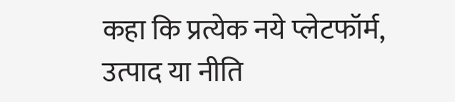कहा कि प्रत्येक नये प्लेटफॉर्म, उत्पाद या नीति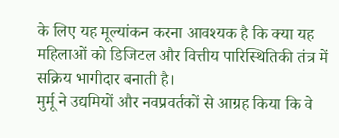के लिए यह मूल्यांकन करना आवश्यक है कि क्या यह महिलाओं को डिजिटल और वित्तीय पारिस्थितिकी तंत्र में सक्रिय भागीदार बनाती है।
मुर्मू ने उद्यमियों और नवप्रवर्तकों से आग्रह किया कि वे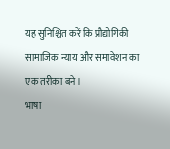यह सुनिश्चित करें कि प्रौद्योगिकी सामाजिक न्याय और समावेशन का एक तरीका बने।
भाषा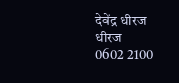देवेंद्र धीरज
धीरज
0602 2100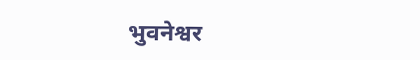भुवनेश्वर